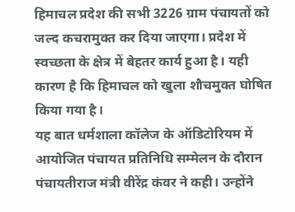हिमाचल प्रदेश की सभी 3226 ग्राम पंचायतों को जल्द कचरामुक्त कर दिया जाएगा। प्रदेश में स्वच्छता के क्षेत्र में बेहतर कार्य हुआ है। यही कारण है कि हिमाचल को खुला शौचमुक्त घोषित किया गया है।
यह बात धर्मशाला कॉलेज के ऑडिटोरियम में आयोजित पंचायत प्रतिनिधि सम्मेलन के दौरान पंचायतीराज मंत्री वीरेंद्र कंवर ने कही। उन्होंने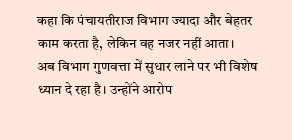कहा कि पंचायतीराज विभाग ज्यादा और बेहतर काम करता है, लेकिन वह नजर नहीं आता।
अब विभाग गुणवत्ता में सुधार लाने पर भी विशेष ध्यान दे रहा है। उन्होंने आरोप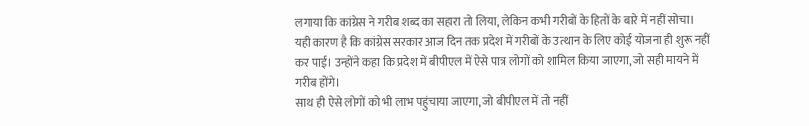लगाया कि कांग्रेस ने गरीब शब्द का सहारा तो लिया, लेकिन कभी गरीबों के हितों के बारे में नहीं सोचा।
यही कारण है कि कांग्रेस सरकार आज दिन तक प्रदेश में गरीबों के उत्थान के लिए कोई योजना ही शुरू नहीं कर पाई। उन्होंने कहा कि प्रदेश में बीपीएल में ऐसे पात्र लोगों को शामिल किया जाएगा, जो सही मायने में गरीब होंगे।
साथ ही ऐसे लोगों को भी लाभ पहुंचाया जाएगा, जो बीपीएल में तो नहीं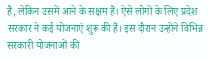हैं, लेकिन उसमें आने के सक्षम हैं। ऐसे लोगों के लिए प्रदेश सरकार ने कई योजनाएं शुरू की हैं। इस दौरान उन्होंने विभिन्न सरकारी योजनाओं की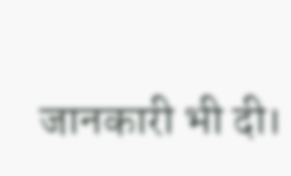जानकारी भी दी।